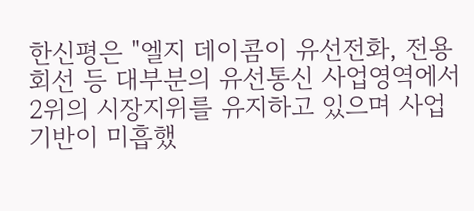한신평은 "엘지 데이콤이 유선전화, 전용회선 등 대부분의 유선통신 사업영역에서 2위의 시장지위를 유지하고 있으며 사업기반이 미흡했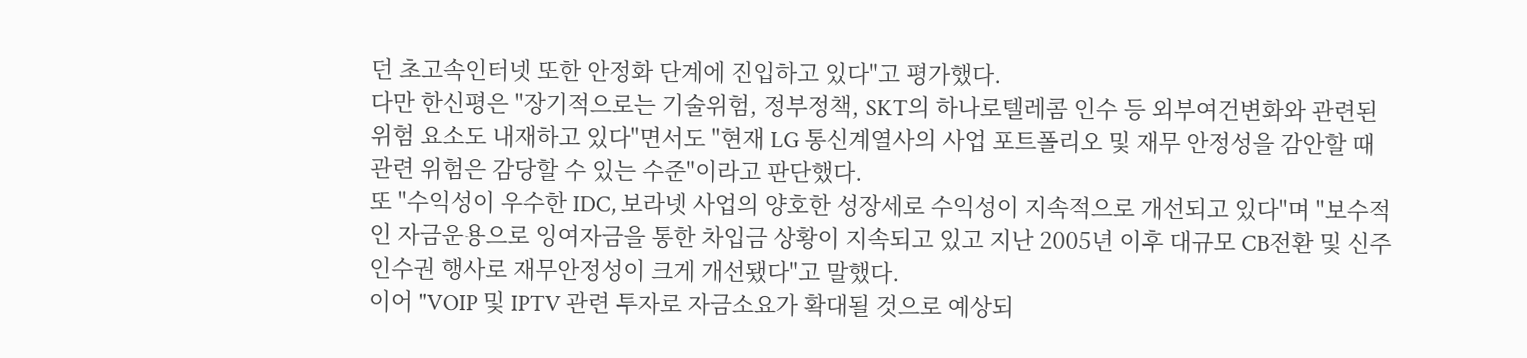던 초고속인터넷 또한 안정화 단계에 진입하고 있다"고 평가했다.
다만 한신평은 "장기적으로는 기술위험, 정부정책, SKT의 하나로텔레콤 인수 등 외부여건변화와 관련된 위험 요소도 내재하고 있다"면서도 "현재 LG 통신계열사의 사업 포트폴리오 및 재무 안정성을 감안할 때 관련 위험은 감당할 수 있는 수준"이라고 판단했다.
또 "수익성이 우수한 IDC, 보라넷 사업의 양호한 성장세로 수익성이 지속적으로 개선되고 있다"며 "보수적인 자금운용으로 잉여자금을 통한 차입금 상황이 지속되고 있고 지난 2005년 이후 대규모 CB전환 및 신주인수권 행사로 재무안정성이 크게 개선됐다"고 말했다.
이어 "VOIP 및 IPTV 관련 투자로 자금소요가 확대될 것으로 예상되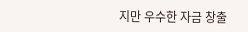지만 우수한 자금 창출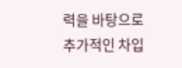력을 바탕으로 추가적인 차입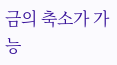금의 축소가 가능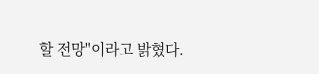할 전망"이라고 밝혔다.